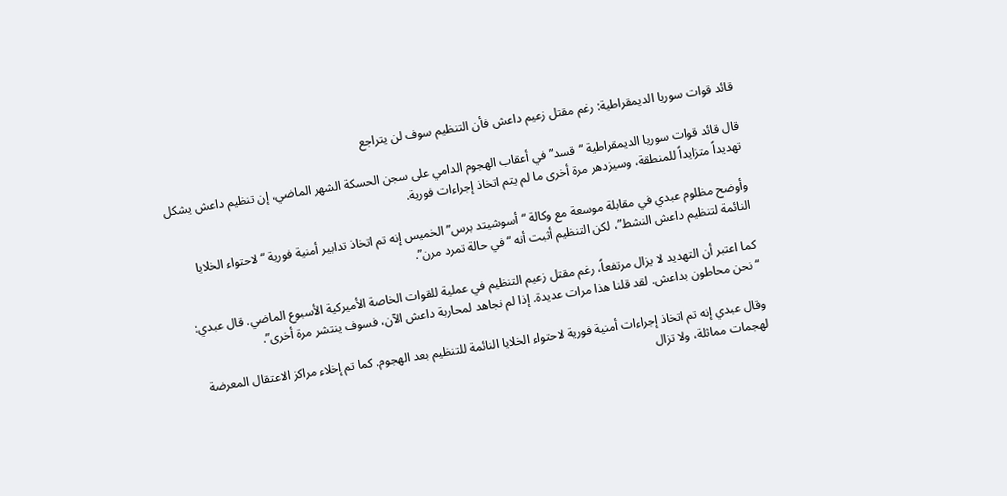قائد قوات سوريا الديمقراطية: رغم مقتل زعيم داعش فأن التنظيم سوف لن يتراجع

قال قائد قوات سوريا الديمقراطية “قسد” في أعقاب الهجوم الدامي على سجن الحسكة الشهر الماضي، إن تنظيم داعش يشكل تهديداً متزايداً للمنطقة، وسيزدهر مرة أخرى ما لم يتم اتخاذ إجراءات فورية.

وأوضح مظلوم عبدي في مقابلة موسعة مع وكالة “أسوشيتد برس” الخميس إنه تم اتخاذ تدابير أمنية فورية “لاحتواء الخلايا النائمة لتنظيم داعش النشط”، لكن التنظيم أثبت أنه “في حالة تمرد مرن”.

كما اعتبر أن التهديد لا يزال مرتفعاً، رغم مقتل زعيم التنظيم في عملية للقوات الخاصة الأميركية الأسبوع الماضي. قال عبدي: “نحن محاطون بداعش. لقد قلنا هذا مرات عديدة. إذا لم نجاهد لمحاربة داعش الآن، فسوف ينتشر مرة أخرى”.

وقال عبدي إنه تم اتخاذ إجراءات أمنية فورية لاحتواء الخلايا النائمة للتنظيم بعد الهجوم. كما تم إخلاء مراكز الاعتقال المعرضة لهجمات مماثلة، ولا تزال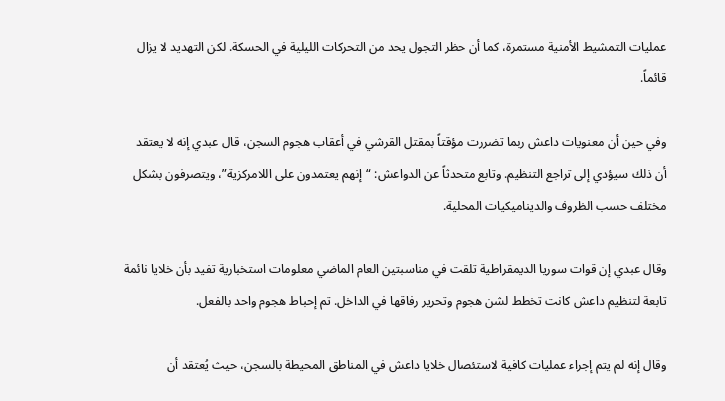عمليات التمشيط الأمنية مستمرة، كما أن حظر التجول يحد من التحركات الليلية في الحسكة. لكن التهديد لا يزال قائماً.

وفي حين أن معنويات داعش ربما تضررت مؤقتاً بمقتل القرشي في أعقاب هجوم السجن، قال عبدي إنه لا يعتقد أن ذلك سيؤدي إلى تراجع التنظيم. وتابع متحدثاً عن الدواعش: “إنهم يعتمدون على اللامركزية”، ويتصرفون بشكل مختلف حسب الظروف والديناميكيات المحلية.

وقال عبدي إن قوات سوريا الديمقراطية تلقت في مناسبتين العام الماضي معلومات استخبارية تفيد بأن خلايا نائمة تابعة لتنظيم داعش كانت تخطط لشن هجوم وتحرير رفاقها في الداخل. تم إحباط هجوم واحد بالفعل.

وقال إنه لم يتم إجراء عمليات كافية لاستئصال خلايا داعش في المناطق المحيطة بالسجن، حيث يُعتقد أن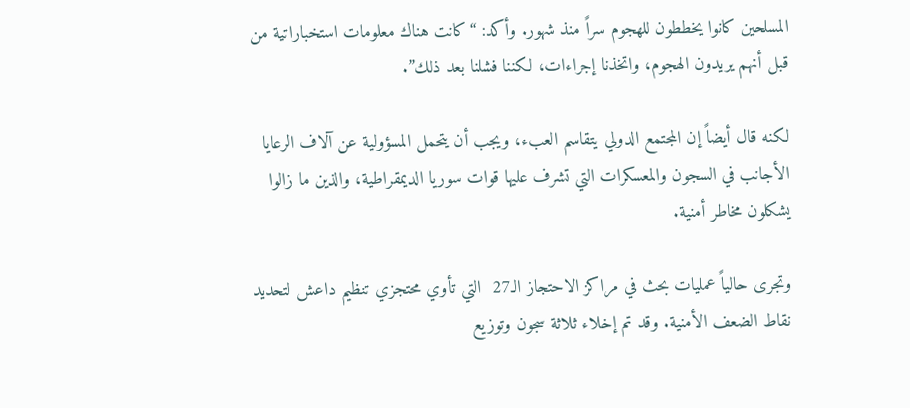المسلحين كانوا يخططون للهجوم سراً منذ شهور. وأكد: “كانت هناك معلومات استخباراتية من قبل أنهم يريدون الهجوم، واتخذنا إجراءات، لكننا فشلنا بعد ذلك”.

لكنه قال أيضاً إن المجتمع الدولي يتقاسم العبء، ويجب أن يتحمل المسؤولية عن آلاف الرعايا الأجانب في السجون والمعسكرات التي تشرف عليها قوات سوريا الديمقراطية، والذين ما زالوا يشكلون مخاطر أمنية.

وتجرى حالياً عمليات بحث في مراكز الاحتجاز الـ27  التي تأوي محتجزي تنظيم داعش لتحديد نقاط الضعف الأمنية. وقد تم إخلاء ثلاثة سجون وتوزيع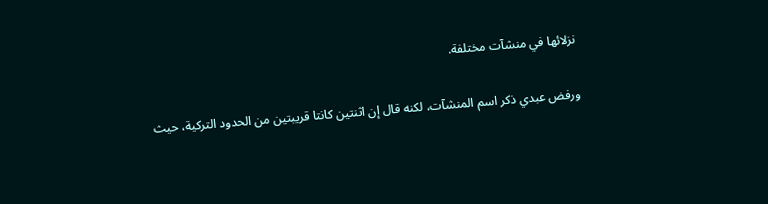نزلائها في منشآت مختلفة.

ورفض عبدي ذكر اسم المنشآت، لكنه قال إن اثنتين كانتا قريبتين من الحدود التركية، حيث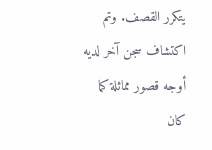يتكرر القصف. وتم اكتشاف سجن آخر لديه أوجه قصور مماثلة كما كان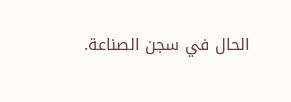الحال في سجن الصناعة.